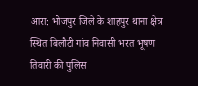आरा: भोजपुर जिले के शाहपुर थाना क्षेत्र स्थित बिलौटी गांव निवासी भरत भूषण तिवारी की पुलिस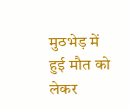मुठभेड़ में हुई मौत को लेकर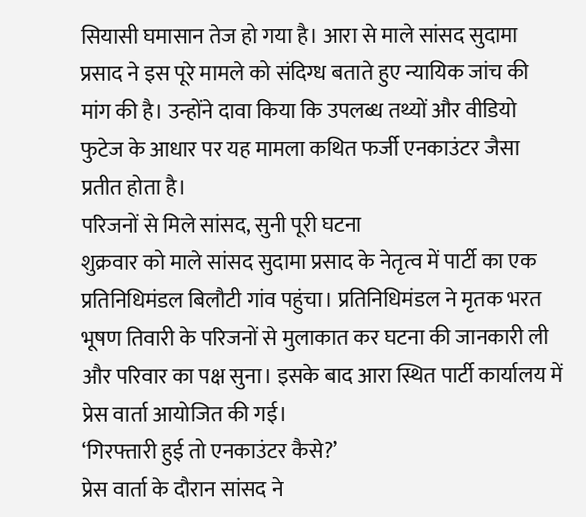सियासी घमासान तेज हो गया है। आरा से माले सांसद सुदामा प्रसाद ने इस पूरे मामले को संदिग्ध बताते हुए न्यायिक जांच की मांग की है। उन्होंने दावा किया कि उपलब्ध तथ्यों और वीडियो फुटेज के आधार पर यह मामला कथित फर्जी एनकाउंटर जैसा प्रतीत होता है।
परिजनों से मिले सांसद, सुनी पूरी घटना
शुक्रवार को माले सांसद सुदामा प्रसाद के नेतृत्व में पार्टी का एक प्रतिनिधिमंडल बिलौटी गांव पहुंचा। प्रतिनिधिमंडल ने मृतक भरत भूषण तिवारी के परिजनों से मुलाकात कर घटना की जानकारी ली और परिवार का पक्ष सुना। इसके बाद आरा स्थित पार्टी कार्यालय में प्रेस वार्ता आयोजित की गई।
‘गिरफ्तारी हुई तो एनकाउंटर कैसे?’
प्रेस वार्ता के दौरान सांसद ने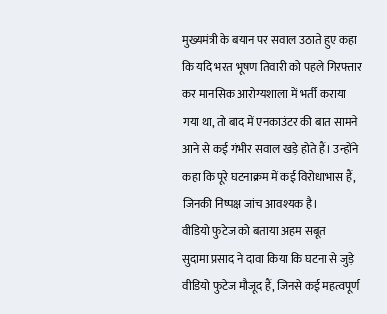मुख्यमंत्री के बयान पर सवाल उठाते हुए कहा कि यदि भरत भूषण तिवारी को पहले गिरफ्तार कर मानसिक आरोग्यशाला में भर्ती कराया गया था, तो बाद में एनकाउंटर की बात सामने आने से कई गंभीर सवाल खड़े होते हैं। उन्होंने कहा कि पूरे घटनाक्रम में कई विरोधाभास हैं, जिनकी निष्पक्ष जांच आवश्यक है।
वीडियो फुटेज को बताया अहम सबूत
सुदामा प्रसाद ने दावा किया कि घटना से जुड़े वीडियो फुटेज मौजूद हैं, जिनसे कई महत्वपूर्ण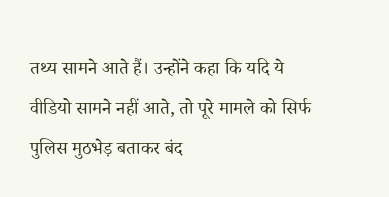तथ्य सामने आते हैं। उन्होंने कहा कि यदि ये वीडियो सामने नहीं आते, तो पूरे मामले को सिर्फ पुलिस मुठभेड़ बताकर बंद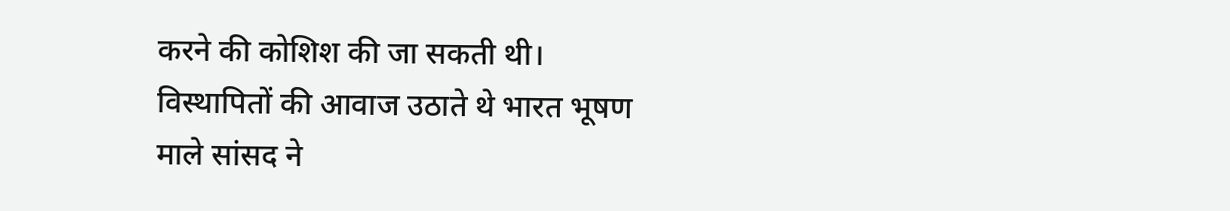करने की कोशिश की जा सकती थी।
विस्थापितों की आवाज उठाते थे भारत भूषण
माले सांसद ने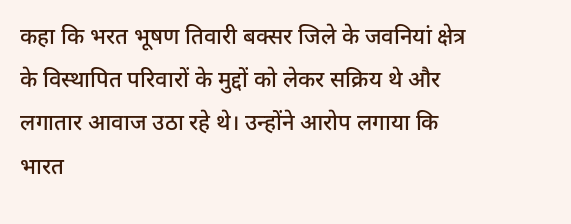कहा कि भरत भूषण तिवारी बक्सर जिले के जवनियां क्षेत्र के विस्थापित परिवारों के मुद्दों को लेकर सक्रिय थे और लगातार आवाज उठा रहे थे। उन्होंने आरोप लगाया कि भारत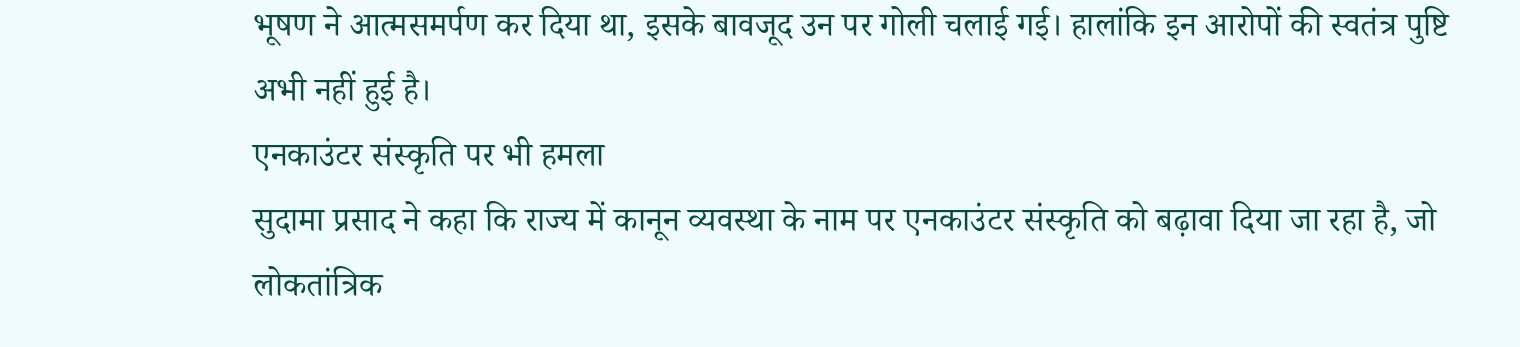भूषण ने आत्मसमर्पण कर दिया था, इसके बावजूद उन पर गोली चलाई गई। हालांकि इन आरोपों की स्वतंत्र पुष्टि अभी नहीं हुई है।
एनकाउंटर संस्कृति पर भी हमला
सुदामा प्रसाद ने कहा कि राज्य में कानून व्यवस्था के नाम पर एनकाउंटर संस्कृति को बढ़ावा दिया जा रहा है, जो लोकतांत्रिक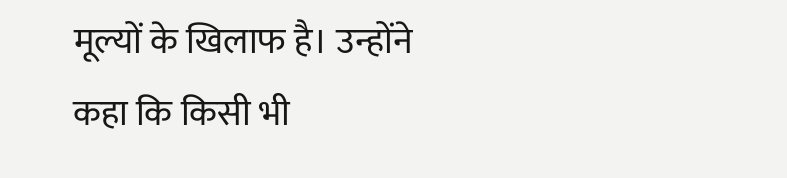मूल्यों के खिलाफ है। उन्होंने कहा कि किसी भी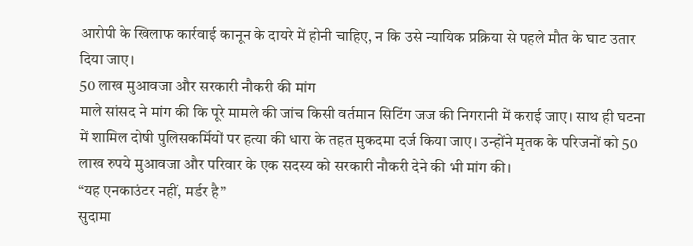आरोपी के खिलाफ कार्रवाई कानून के दायरे में होनी चाहिए, न कि उसे न्यायिक प्रक्रिया से पहले मौत के घाट उतार दिया जाए।
50 लाख मुआवजा और सरकारी नौकरी की मांग
माले सांसद ने मांग की कि पूरे मामले की जांच किसी वर्तमान सिटिंग जज की निगरानी में कराई जाए। साथ ही घटना में शामिल दोषी पुलिसकर्मियों पर हत्या की धारा के तहत मुकदमा दर्ज किया जाए। उन्होंने मृतक के परिजनों को 50 लाख रुपये मुआवजा और परिवार के एक सदस्य को सरकारी नौकरी देने की भी मांग की।
“यह एनकाउंटर नहीं, मर्डर है”
सुदामा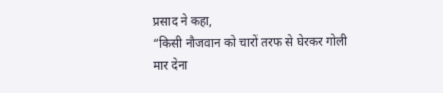प्रसाद ने कहा,
“किसी नौजवान को चारों तरफ से घेरकर गोली मार देना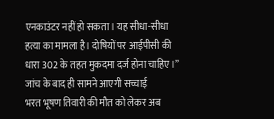एनकाउंटर नहीं हो सकता। यह सीधा-सीधा हत्या का मामला है। दोषियों पर आईपीसी की धारा 302 के तहत मुकदमा दर्ज होना चाहिए।”
जांच के बाद ही सामने आएगी सच्चाई
भरत भूषण तिवारी की मौत को लेकर अब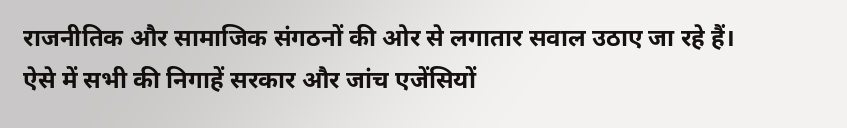राजनीतिक और सामाजिक संगठनों की ओर से लगातार सवाल उठाए जा रहे हैं। ऐसे में सभी की निगाहें सरकार और जांच एजेंसियों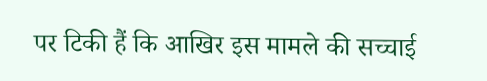पर टिकी हैं कि आखिर इस मामले की सच्चाई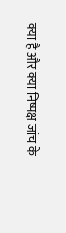क्या है और क्या निष्पक्ष जांच के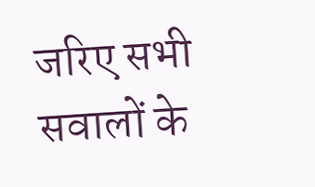जरिए सभी सवालों के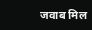जवाब मिल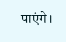पाएंगे।